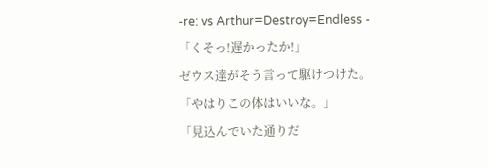-re: vs Arthur=Destroy=Endless -
「くそっ!遅かったか!」
ゼウス達がそう言って駆けつけた。
「やはりこの体はいいな。」
「見込んでいた通りだ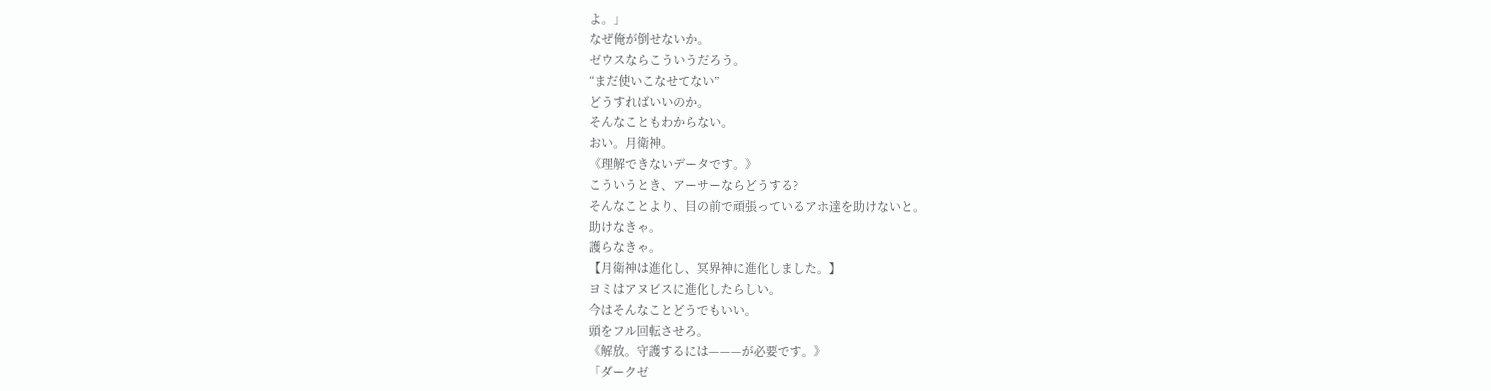よ。」
なぜ俺が倒せないか。
ゼウスならこういうだろう。
“まだ使いこなせてない”
どうすればいいのか。
そんなこともわからない。
おい。月衛神。
《理解できないデータです。》
こういうとき、アーサーならどうする?
そんなことより、目の前で頑張っているアホ達を助けないと。
助けなきゃ。
護らなきゃ。
【月衛神は進化し、冥界神に進化しました。】
ヨミはアヌビスに進化したらしい。
今はそんなことどうでもいい。
頭をフル回転させろ。
《解放。守護するには———が必要です。》
「ダークゼ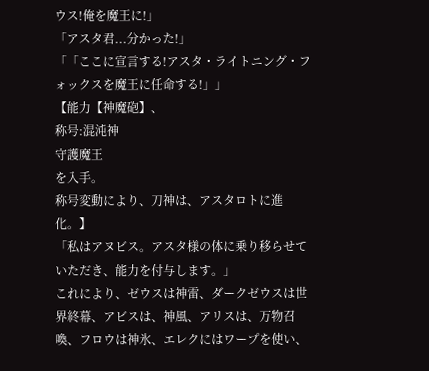ウス!俺を魔王に!」
「アスタ君...分かった!」
「「ここに宣言する!アスタ・ライトニング・フォックスを魔王に任命する!」」
【能力【神魔砲】、
称号:混沌神
守護魔王
を入手。
称号変動により、刀神は、アスタロトに進化。】
「私はアヌビス。アスタ様の体に乗り移らせていただき、能力を付与します。」
これにより、ゼウスは神雷、ダークゼウスは世界終幕、アビスは、神風、アリスは、万物召喚、フロウは神氷、エレクにはワープを使い、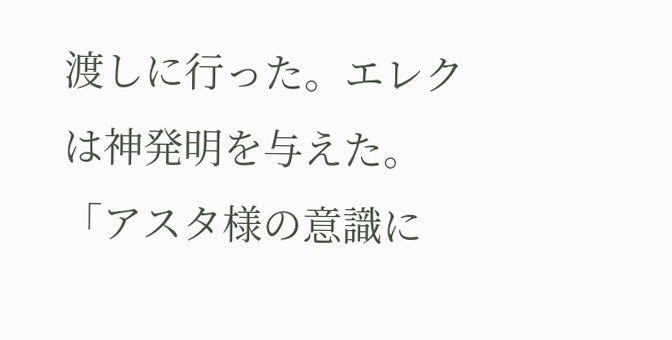渡しに行った。エレクは神発明を与えた。
「アスタ様の意識に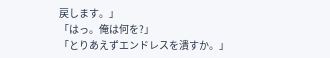戻します。」
「はっ。俺は何を?」
「とりあえずエンドレスを潰すか。」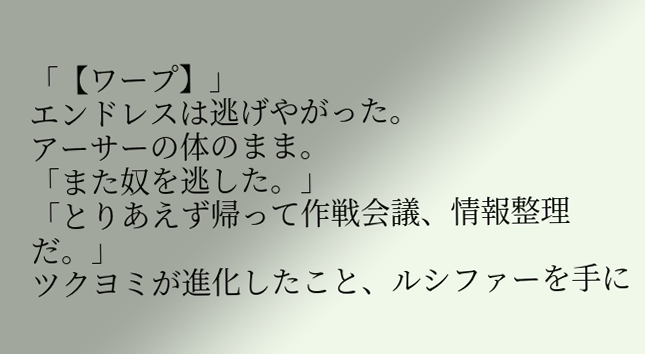「【ワープ】」
エンドレスは逃げやがった。
アーサーの体のまま。
「また奴を逃した。」
「とりあえず帰って作戦会議、情報整理だ。」
ツクヨミが進化したこと、ルシファーを手に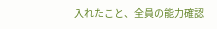入れたこと、全員の能力確認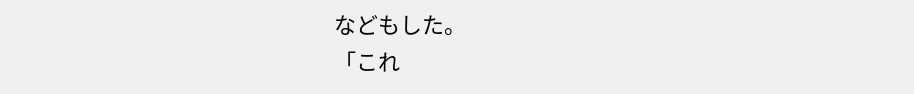などもした。
「これ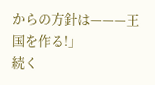からの方針は———王国を作る!」
続く